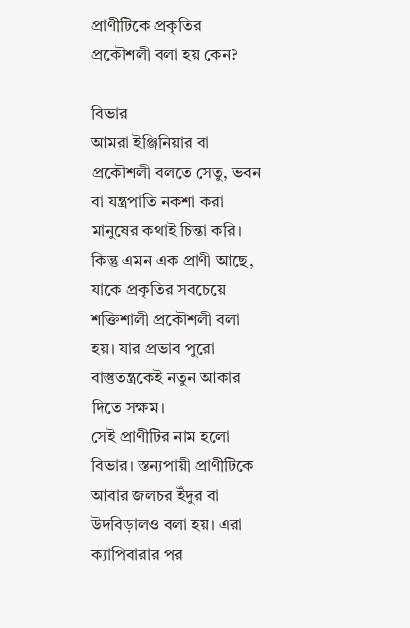প্রাণীটিকে প্রকৃতির প্রকৌশলী বলা হয় কেন?

বিভার
আমরা ইঞ্জিনিয়ার বা প্রকৌশলী বলতে সেতু, ভবন বা যন্ত্রপাতি নকশা করা মানুষের কথাই চিন্তা করি। কিন্তু এমন এক প্রাণী আছে, যাকে প্রকৃতির সবচেয়ে শক্তিশালী প্রকৌশলী বলা হয়। যার প্রভাব পুরো বাস্তুতন্ত্রকেই নতুন আকার দিতে সক্ষম।
সেই প্রাণীটির নাম হলো বিভার। স্তন্যপায়ী প্রাণীটিকে আবার জলচর ইঁদুর বা উদবিড়ালও বলা হয়। এরা ক্যাপিবারার পর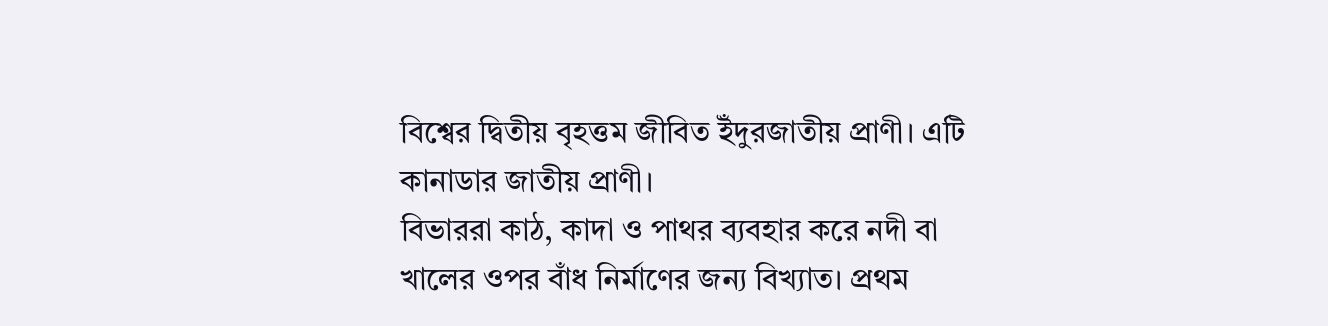বিশ্বের দ্বিতীয় বৃহত্তম জীবিত ইঁদুরজাতীয় প্রাণী। এটি কানাডার জাতীয় প্রাণী।
বিভাররা কাঠ, কাদা ও পাথর ব্যবহার করে নদী বা খালের ওপর বাঁধ নির্মাণের জন্য বিখ্যাত। প্রথম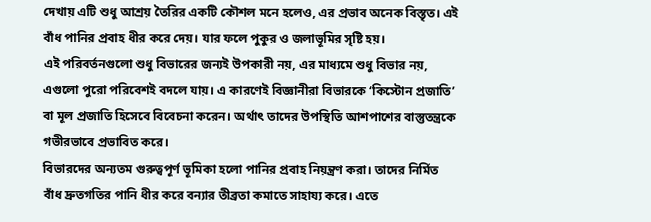দেখায় এটি শুধু আশ্রয় তৈরির একটি কৌশল মনে হলেও, এর প্রভাব অনেক বিস্তৃত। এই বাঁধ পানির প্রবাহ ধীর করে দেয়। যার ফলে পুকুর ও জলাভূমির সৃষ্টি হয়।
এই পরিবর্তনগুলো শুধু বিভারের জন্যই উপকারী নয়, এর মাধ্যমে শুধু বিভার নয়, এগুলো পুরো পরিবেশই বদলে যায়। এ কারণেই বিজ্ঞানীরা বিভারকে ‘কিস্টোন প্রজাতি’ বা মূল প্রজাতি হিসেবে বিবেচনা করেন। অর্থাৎ তাদের উপস্থিতি আশপাশের বাস্তুতন্ত্রকে গভীরভাবে প্রভাবিত করে।
বিভারদের অন্যতম গুরুত্বপূর্ণ ভূমিকা হলো পানির প্রবাহ নিয়ন্ত্রণ করা। তাদের নির্মিত বাঁধ দ্রুতগতির পানি ধীর করে বন্যার তীব্রতা কমাতে সাহায্য করে। এতে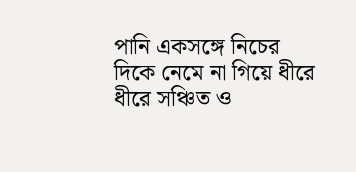পানি একসঙ্গে নিচের দিকে নেমে না গিয়ে ধীরে ধীরে সঞ্চিত ও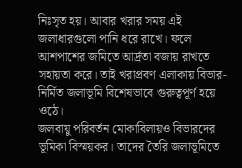নিঃসৃত হয়। আবার খরার সময় এই জলাধারগুলো পানি ধরে রাখে। ফলে আশপাশের জমিতে আর্দ্রতা বজায় রাখতে সহায়তা করে। তাই খরাপ্রবণ এলাকায় বিভার-নির্মিত জলাভূমি বিশেষভাবে গুরুত্বপূর্ণ হয়ে ওঠে।
জলবায়ু পরিবর্তন মোকাবিলায়ও বিভারদের ভূমিকা বিস্ময়কর। তাদের তৈরি জলাভূমিতে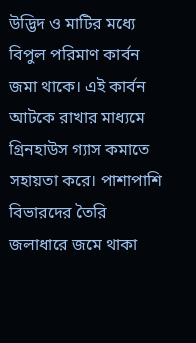উদ্ভিদ ও মাটির মধ্যে বিপুল পরিমাণ কার্বন জমা থাকে। এই কার্বন আটকে রাখার মাধ্যমে গ্রিনহাউস গ্যাস কমাতে সহায়তা করে। পাশাপাশি বিভারদের তৈরি জলাধারে জমে থাকা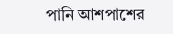পানি আশপাশের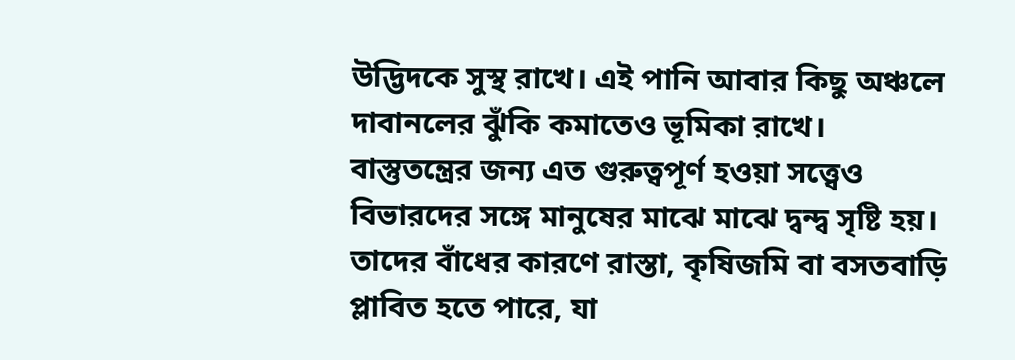উদ্ভিদকে সুস্থ রাখে। এই পানি আবার কিছু অঞ্চলে দাবানলের ঝুঁকি কমাতেও ভূমিকা রাখে।
বাস্তুতন্ত্রের জন্য এত গুরুত্বপূর্ণ হওয়া সত্ত্বেও বিভারদের সঙ্গে মানুষের মাঝে মাঝে দ্বন্দ্ব সৃষ্টি হয়। তাদের বাঁধের কারণে রাস্তা, কৃষিজমি বা বসতবাড়ি প্লাবিত হতে পারে, যা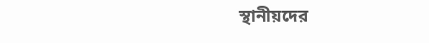স্থানীয়দের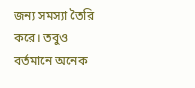জন্য সমস্যা তৈরি করে। তবুও বর্তমানে অনেক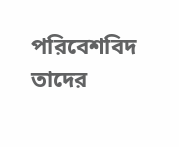পরিবেশবিদ তাদের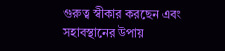গুরুত্ব স্বীকার করছেন এবং সহাবস্থানের উপায়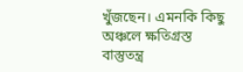খুঁজছেন। এমনকি কিছু অঞ্চলে ক্ষতিগ্রস্ত বাস্তুতন্ত্র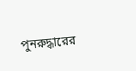পুনরুদ্ধারের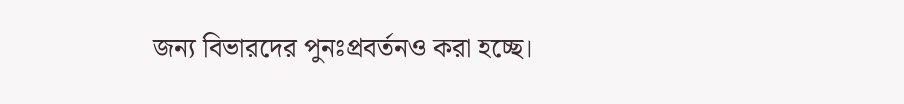জন্য বিভারদের পুনঃপ্রবর্তনও করা হচ্ছে।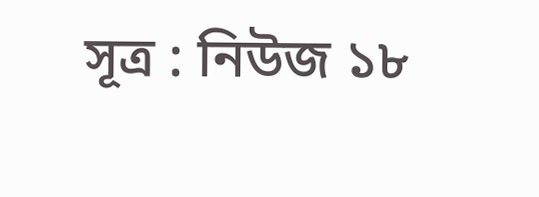সূত্র : নিউজ ১৮